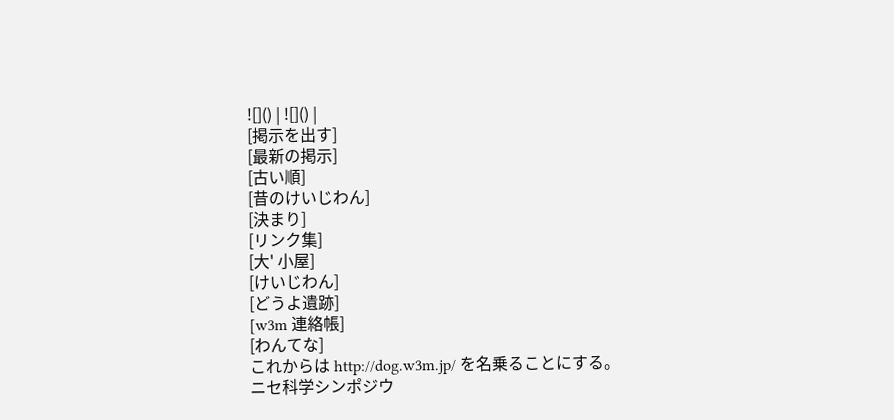![]() | ![]() |
[掲示を出す]
[最新の掲示]
[古い順]
[昔のけいじわん]
[決まり]
[リンク集]
[大' 小屋]
[けいじわん]
[どうよ遺跡]
[w3m 連絡帳]
[わんてな]
これからは http://dog.w3m.jp/ を名乗ることにする。
ニセ科学シンポジウ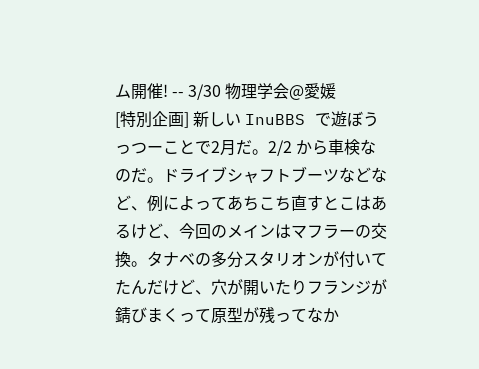ム開催! -- 3/30 物理学会@愛媛
[特別企画] 新しい InuBBS で遊ぼう
っつーことで2月だ。2/2 から車検なのだ。ドライブシャフトブーツなどなど、例によってあちこち直すとこはあるけど、今回のメインはマフラーの交換。タナベの多分スタリオンが付いてたんだけど、穴が開いたりフランジが錆びまくって原型が残ってなか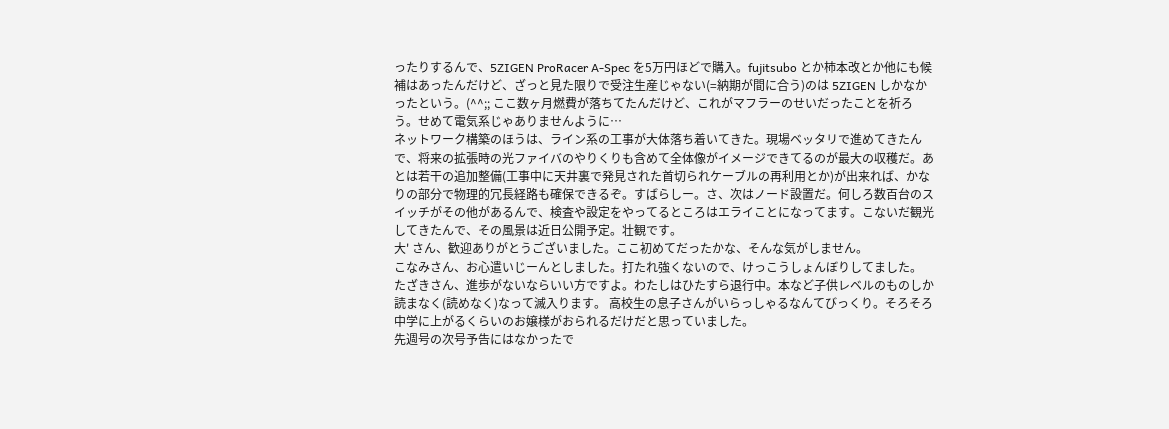ったりするんで、5ZIGEN ProRacer A-Spec を5万円ほどで購入。fujitsubo とか柿本改とか他にも候補はあったんだけど、ざっと見た限りで受注生産じゃない(=納期が間に合う)のは 5ZIGEN しかなかったという。(^^;; ここ数ヶ月燃費が落ちてたんだけど、これがマフラーのせいだったことを祈ろう。せめて電気系じゃありませんように…
ネットワーク構築のほうは、ライン系の工事が大体落ち着いてきた。現場ベッタリで進めてきたんで、将来の拡張時の光ファイバのやりくりも含めて全体像がイメージできてるのが最大の収穫だ。あとは若干の追加整備(工事中に天井裏で発見された首切られケーブルの再利用とか)が出来れば、かなりの部分で物理的冗長経路も確保できるぞ。すばらしー。さ、次はノード設置だ。何しろ数百台のスイッチがその他があるんで、検査や設定をやってるところはエライことになってます。こないだ観光してきたんで、その風景は近日公開予定。壮観です。
大' さん、歓迎ありがとうございました。ここ初めてだったかな、そんな気がしません。
こなみさん、お心遣いじーんとしました。打たれ強くないので、けっこうしょんぼりしてました。
たざきさん、進歩がないならいい方ですよ。わたしはひたすら退行中。本など子供レベルのものしか読まなく(読めなく)なって滅入ります。 高校生の息子さんがいらっしゃるなんてびっくり。そろそろ中学に上がるくらいのお嬢様がおられるだけだと思っていました。
先週号の次号予告にはなかったで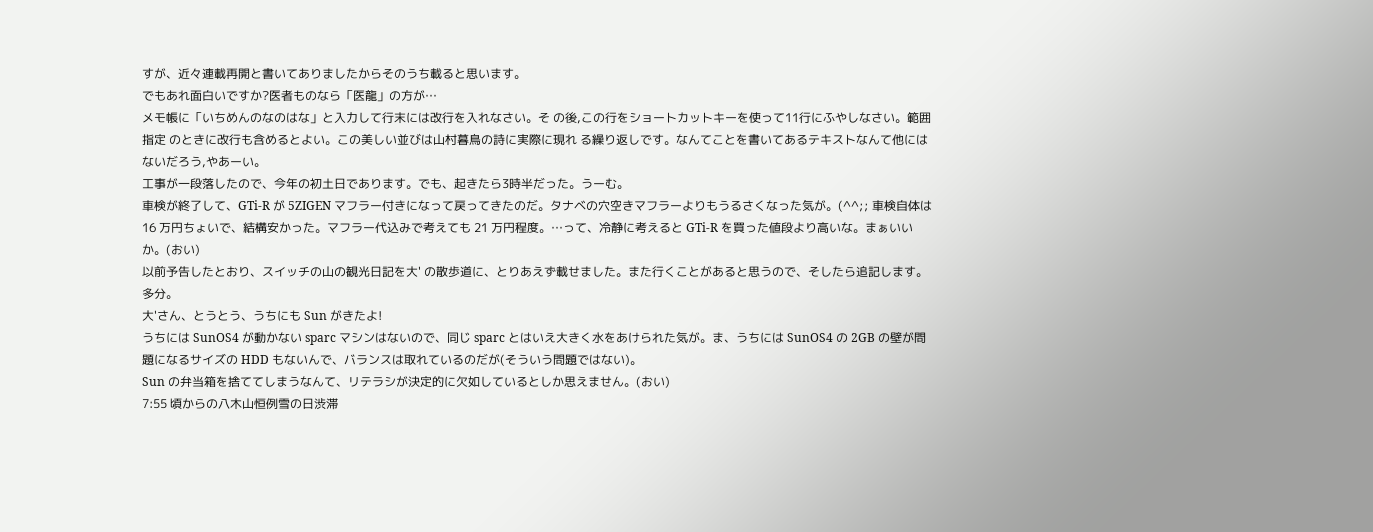すが、近々連載再開と書いてありましたからそのうち載ると思います。
でもあれ面白いですか?医者ものなら「医龍」の方が…
メモ帳に「いちめんのなのはな」と入力して行末には改行を入れなさい。そ の後,この行をショートカットキーを使って11行にふやしなさい。範囲指定 のときに改行も含めるとよい。この美しい並びは山村暮鳥の詩に実際に現れ る繰り返しです。なんてことを書いてあるテキストなんて他にはないだろう,やあーい。
工事が一段落したので、今年の初土日であります。でも、起きたら3時半だった。うーむ。
車検が終了して、GTi-R が 5ZIGEN マフラー付きになって戻ってきたのだ。タナベの穴空きマフラーよりもうるさくなった気が。(^^;; 車検自体は 16 万円ちょいで、結構安かった。マフラー代込みで考えても 21 万円程度。…って、冷静に考えると GTi-R を買った値段より高いな。まぁいいか。(おい)
以前予告したとおり、スイッチの山の観光日記を大' の散歩道に、とりあえず載せました。また行くことがあると思うので、そしたら追記します。多分。
大'さん、とうとう、うちにも Sun がきたよ!
うちには SunOS4 が動かない sparc マシンはないので、同じ sparc とはいえ大きく水をあけられた気が。ま、うちには SunOS4 の 2GB の壁が問題になるサイズの HDD もないんで、バランスは取れているのだが(そういう問題ではない)。
Sun の弁当箱を捨ててしまうなんて、リテラシが決定的に欠如しているとしか思えません。(おい)
7:55 頃からの八木山恒例雪の日渋滞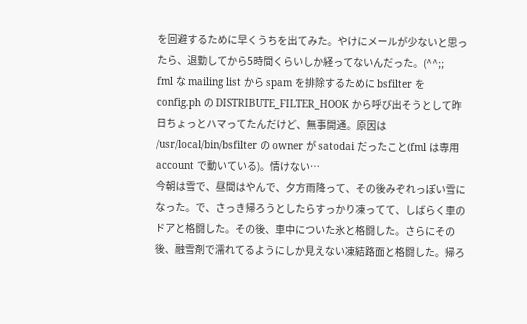を回避するために早くうちを出てみた。やけにメールが少ないと思ったら、退勤してから5時間くらいしか経ってないんだった。(^^;;
fml な mailing list から spam を排除するために bsfilter を config.ph の DISTRIBUTE_FILTER_HOOK から呼び出そうとして昨日ちょっとハマってたんだけど、無事開通。原因は /usr/local/bin/bsfilter の owner が satodai だったこと(fml は専用 account で動いている)。情けない…
今朝は雪で、昼間はやんで、夕方雨降って、その後みぞれっぽい雪になった。で、さっき帰ろうとしたらすっかり凍ってて、しばらく車のドアと格闘した。その後、車中についた氷と格闘した。さらにその後、融雪剤で濡れてるようにしか見えない凍結路面と格闘した。帰ろ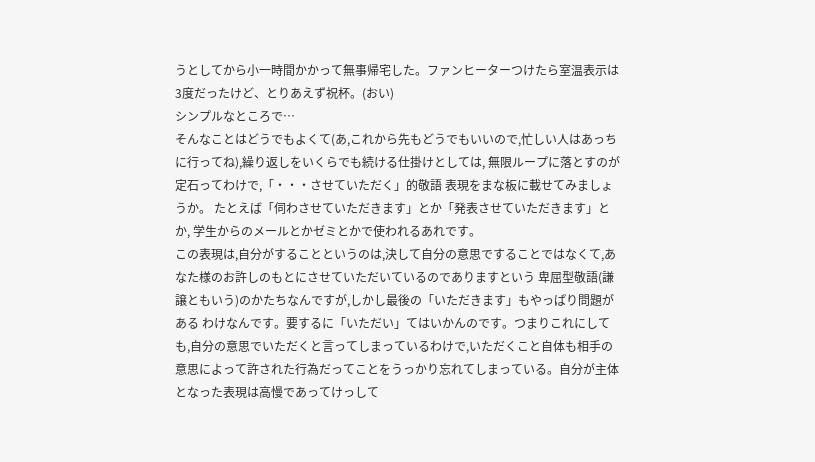うとしてから小一時間かかって無事帰宅した。ファンヒーターつけたら室温表示は3度だったけど、とりあえず祝杯。(おい)
シンプルなところで…
そんなことはどうでもよくて(あ,これから先もどうでもいいので,忙しい人はあっちに行ってね),繰り返しをいくらでも続ける仕掛けとしては, 無限ループに落とすのが定石ってわけで,「・・・させていただく」的敬語 表現をまな板に載せてみましょうか。 たとえば「伺わさせていただきます」とか「発表させていただきます」とか, 学生からのメールとかゼミとかで使われるあれです。
この表現は,自分がすることというのは,決して自分の意思ですることではなくて,あなた様のお許しのもとにさせていただいているのでありますという 卑屈型敬語(謙譲ともいう)のかたちなんですが,しかし最後の「いただきます」もやっぱり問題がある わけなんです。要するに「いただい」てはいかんのです。つまりこれにしても,自分の意思でいただくと言ってしまっているわけで,いただくこと自体も相手の意思によって許された行為だってことをうっかり忘れてしまっている。自分が主体となった表現は高慢であってけっして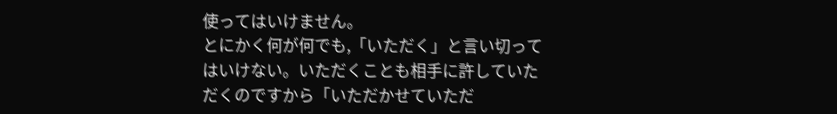使ってはいけません。
とにかく何が何でも,「いただく」と言い切ってはいけない。いただくことも相手に許していただくのですから「いただかせていただ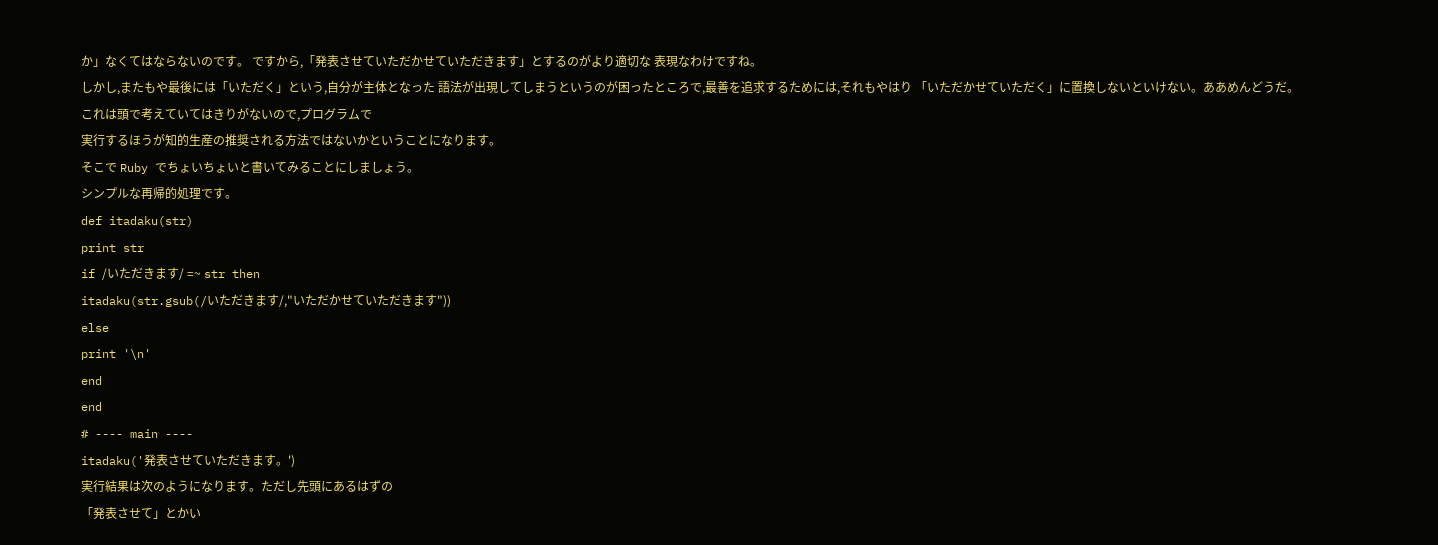か」なくてはならないのです。 ですから,「発表させていただかせていただきます」とするのがより適切な 表現なわけですね。
しかし,またもや最後には「いただく」という,自分が主体となった 語法が出現してしまうというのが困ったところで,最善を追求するためには,それもやはり 「いただかせていただく」に置換しないといけない。ああめんどうだ。
これは頭で考えていてはきりがないので,プログラムで
実行するほうが知的生産の推奨される方法ではないかということになります。
そこで Ruby でちょいちょいと書いてみることにしましょう。
シンプルな再帰的処理です。
def itadaku(str)
print str
if /いただきます/ =~ str then
itadaku(str.gsub(/いただきます/,"いただかせていただきます"))
else
print '\n'
end
end
# ---- main ----
itadaku('発表させていただきます。')
実行結果は次のようになります。ただし先頭にあるはずの
「発表させて」とかい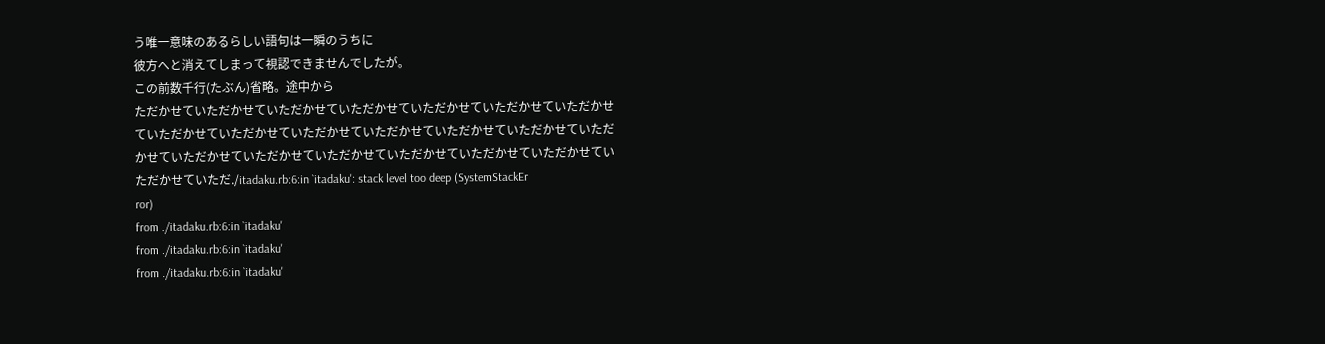う唯一意味のあるらしい語句は一瞬のうちに
彼方へと消えてしまって視認できませんでしたが。
この前数千行(たぶん)省略。途中から
ただかせていただかせていただかせていただかせていただかせていただかせていただかせ
ていただかせていただかせていただかせていただかせていただかせていただかせていただ
かせていただかせていただかせていただかせていただかせていただかせていただかせてい
ただかせていただ./itadaku.rb:6:in `itadaku': stack level too deep (SystemStackEr
ror)
from ./itadaku.rb:6:in `itadaku'
from ./itadaku.rb:6:in `itadaku'
from ./itadaku.rb:6:in `itadaku'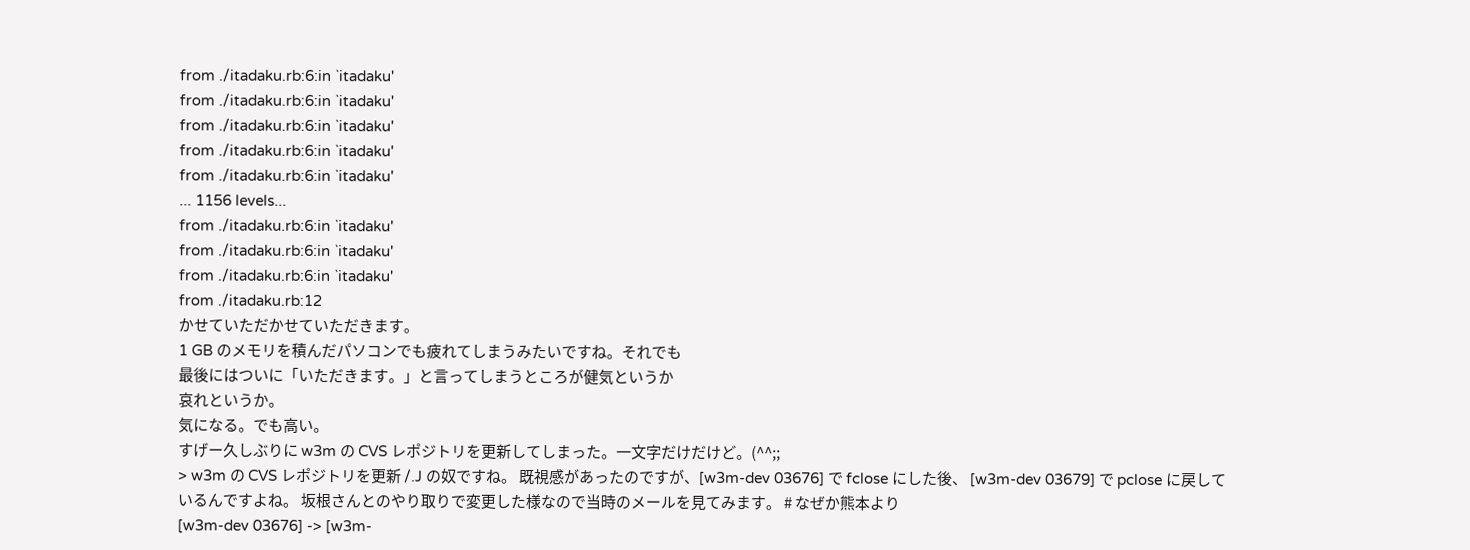from ./itadaku.rb:6:in `itadaku'
from ./itadaku.rb:6:in `itadaku'
from ./itadaku.rb:6:in `itadaku'
from ./itadaku.rb:6:in `itadaku'
from ./itadaku.rb:6:in `itadaku'
... 1156 levels...
from ./itadaku.rb:6:in `itadaku'
from ./itadaku.rb:6:in `itadaku'
from ./itadaku.rb:6:in `itadaku'
from ./itadaku.rb:12
かせていただかせていただきます。
1 GB のメモリを積んだパソコンでも疲れてしまうみたいですね。それでも
最後にはついに「いただきます。」と言ってしまうところが健気というか
哀れというか。
気になる。でも高い。
すげー久しぶりに w3m の CVS レポジトリを更新してしまった。一文字だけだけど。(^^;;
> w3m の CVS レポジトリを更新 /.J の奴ですね。 既視感があったのですが、[w3m-dev 03676] で fclose にした後、 [w3m-dev 03679] で pclose に戻しているんですよね。 坂根さんとのやり取りで変更した様なので当時のメールを見てみます。 # なぜか熊本より
[w3m-dev 03676] -> [w3m-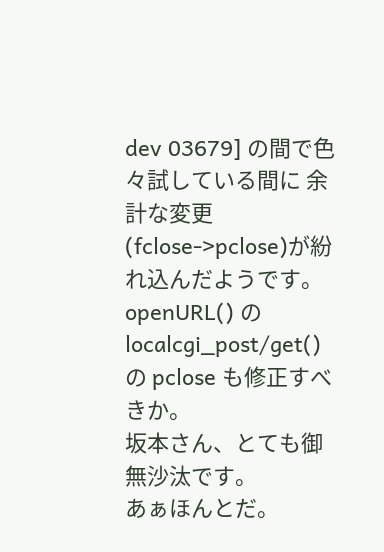dev 03679] の間で色々試している間に 余計な変更(fclose->pclose)が紛れ込んだようです。 openURL() の localcgi_post/get() の pclose も修正すべきか。
坂本さん、とても御無沙汰です。
あぁほんとだ。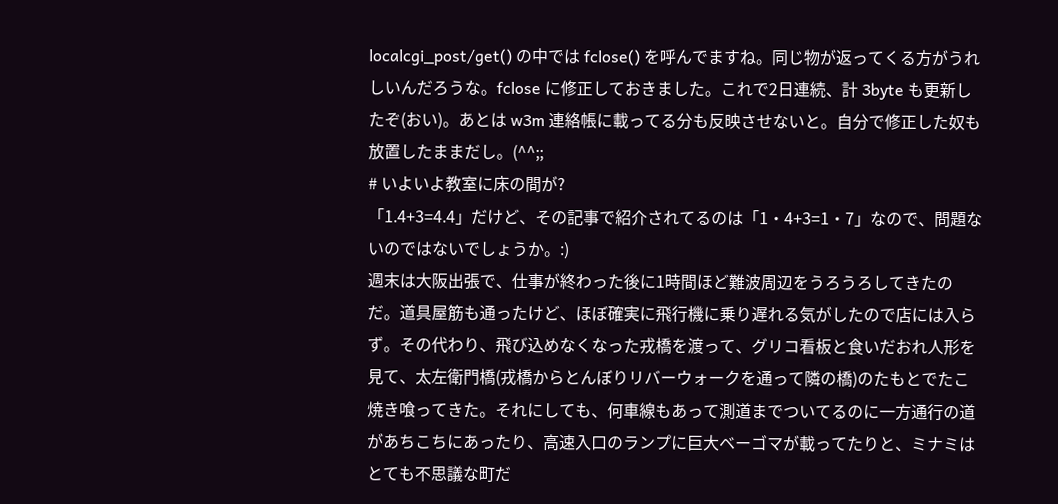localcgi_post/get() の中では fclose() を呼んでますね。同じ物が返ってくる方がうれしいんだろうな。fclose に修正しておきました。これで2日連続、計 3byte も更新したぞ(おい)。あとは w3m 連絡帳に載ってる分も反映させないと。自分で修正した奴も放置したままだし。(^^;;
# いよいよ教室に床の間が?
「1.4+3=4.4」だけど、その記事で紹介されてるのは「1・4+3=1・7」なので、問題ないのではないでしょうか。:)
週末は大阪出張で、仕事が終わった後に1時間ほど難波周辺をうろうろしてきたのだ。道具屋筋も通ったけど、ほぼ確実に飛行機に乗り遅れる気がしたので店には入らず。その代わり、飛び込めなくなった戎橋を渡って、グリコ看板と食いだおれ人形を見て、太左衛門橋(戎橋からとんぼりリバーウォークを通って隣の橋)のたもとでたこ焼き喰ってきた。それにしても、何車線もあって測道までついてるのに一方通行の道があちこちにあったり、高速入口のランプに巨大ベーゴマが載ってたりと、ミナミはとても不思議な町だ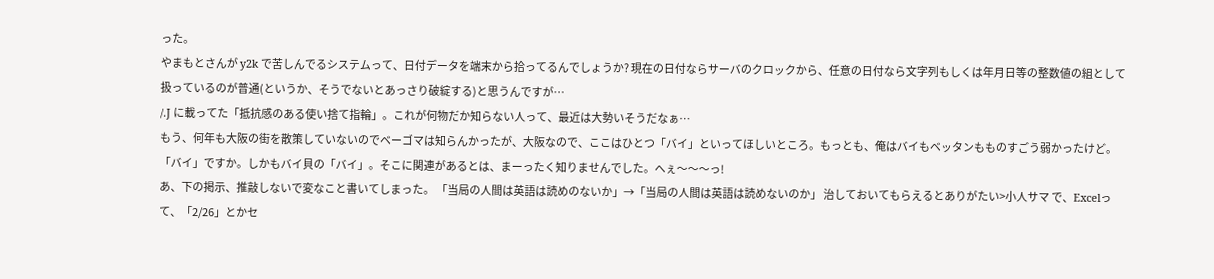った。
やまもとさんが y2k で苦しんでるシステムって、日付データを端末から拾ってるんでしょうか? 現在の日付ならサーバのクロックから、任意の日付なら文字列もしくは年月日等の整数値の組として扱っているのが普通(というか、そうでないとあっさり破綻する)と思うんですが…
/.J に載ってた「抵抗感のある使い捨て指輪」。これが何物だか知らない人って、最近は大勢いそうだなぁ…
もう、何年も大阪の街を散策していないのでベーゴマは知らんかったが、大阪なので、ここはひとつ「バイ」といってほしいところ。もっとも、俺はバイもベッタンもものすごう弱かったけど。
「バイ」ですか。しかもバイ貝の「バイ」。そこに関連があるとは、まーったく知りませんでした。へぇ〜〜〜っ!
あ、下の掲示、推敲しないで変なこと書いてしまった。 「当局の人間は英語は読めのないか」→「当局の人間は英語は読めないのか」 治しておいてもらえるとありがたい>小人サマ で、Excelって、「2/26」とかセ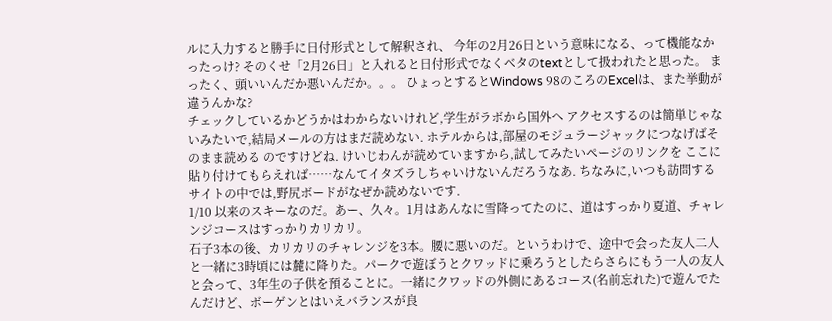ルに入力すると勝手に日付形式として解釈され、 今年の2月26日という意味になる、って機能なかったっけ? そのくせ「2月26日」と入れると日付形式でなくベタのtextとして扱われたと思った。 まったく、頭いいんだか悪いんだか。。。 ひょっとするとWindows 98のころのExcelは、また挙動が違うんかな?
チェックしているかどうかはわからないけれど,学生がラボから国外へ アクセスするのは簡単じゃないみたいで,結局メールの方はまだ読めない. ホテルからは,部屋のモジュラージャックにつなげばそのまま読める のですけどね. けいじわんが読めていますから,試してみたいページのリンクを ここに貼り付けてもらえれば……なんてイタズラしちゃいけないんだろうなあ. ちなみに,いつも訪問するサイトの中では,野尻ボードがなぜか読めないです.
1/10 以来のスキーなのだ。あー、久々。1月はあんなに雪降ってたのに、道はすっかり夏道、チャレンジコースはすっかりカリカリ。
石子3本の後、カリカリのチャレンジを3本。腰に悪いのだ。というわけで、途中で会った友人二人と一緒に3時頃には麓に降りた。パークで遊ぼうとクワッドに乗ろうとしたらさらにもう一人の友人と会って、3年生の子供を預ることに。一緒にクワッドの外側にあるコース(名前忘れた)で遊んでたんだけど、ボーゲンとはいえバランスが良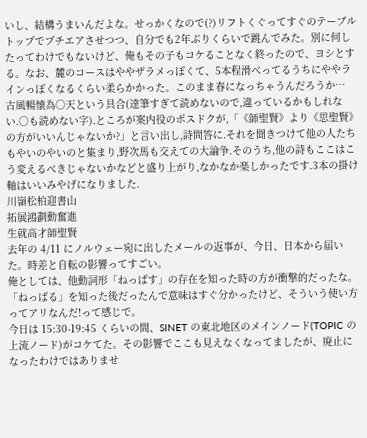いし、結構うまいんだよな。せっかくなので(?)リフトくぐってすぐのテーブルトップでプチエアさせつつ、自分でも2年ぶりくらいで跳んでみた。別に何したってわけでもないけど、俺もその子もコケることなく終ったので、ヨシとする。なお、麓のコースはややザラメっぽくて、5本程滑べってるうちにややラインっぽくなるくらい柔らかかった。このまま春になっちゃうんだろうか…
古風暢懐為○天という具合(達筆すぎて読めないので,違っているかもしれない.○も読めない字).ところが案内役のポスドクが,「《師聖賢》より《思聖賢》の方がいいんじゃないか?」と言い出し,詩問答に.それを聞きつけて他の人たちもやいのやいのと集まり,野次馬も交えての大論争.そのうち,他の詩もここはこう変えるべきじゃないかなどと盛り上がり,なかなか楽しかったです.3本の掛け軸はいいみやげになりました.
川嶺松柏迎書山
拓展鴻劃動奮進
生就高才師聖賢
去年の 4/11 にノルウェー宛に出したメールの返事が、今日、日本から届いた。時差と自転の影響ってすごい。
俺としては、他動詞形「ねっぱす」の存在を知った時の方が衝撃的だったな。「ねっぱる」を知った後だったんで意味はすぐ分かったけど、そういう使い方ってアリなんだ!って感じで。
今日は 15:30-19:45 くらいの間、SINET の東北地区のメインノード(TOPIC の上流ノード)がコケてた。その影響でここも見えなくなってましたが、廃止になったわけではありませ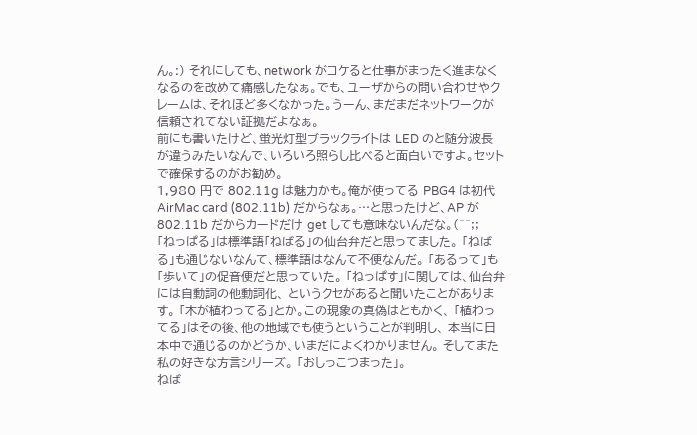ん。:) それにしても、network がコケると仕事がまったく進まなくなるのを改めて痛感したなぁ。でも、ユーザからの問い合わせやクレームは、それほど多くなかった。うーん、まだまだネットワークが信頼されてない証拠だよなぁ。
前にも書いたけど、蛍光灯型ブラックライトは LED のと随分波長が違うみたいなんで、いろいろ照らし比べると面白いですよ。セットで確保するのがお勧め。
1,980 円で 802.11g は魅力かも。俺が使ってる PBG4 は初代 AirMac card (802.11b) だからなぁ。…と思ったけど、AP が 802.11b だからカードだけ get しても意味ないんだな。(^^;;
「ねっぱる」は標準語「ねばる」の仙台弁だと思ってました。 「ねばる」も通じないなんて、標準語はなんて不便なんだ。 「あるって」も「歩いて」の促音便だと思っていた。 「ねっぱす」に関しては、仙台弁には自動詞の他動詞化、 というクセがあると聞いたことがあります。 「木が植わってる」とか。この現象の真偽はともかく、 「植わってる」はその後、他の地域でも使うということが判明し、 本当に日本中で通じるのかどうか、いまだによくわかりません。 そしてまた私の好きな方言シリーズ。 「おしっこつまった」。
ねば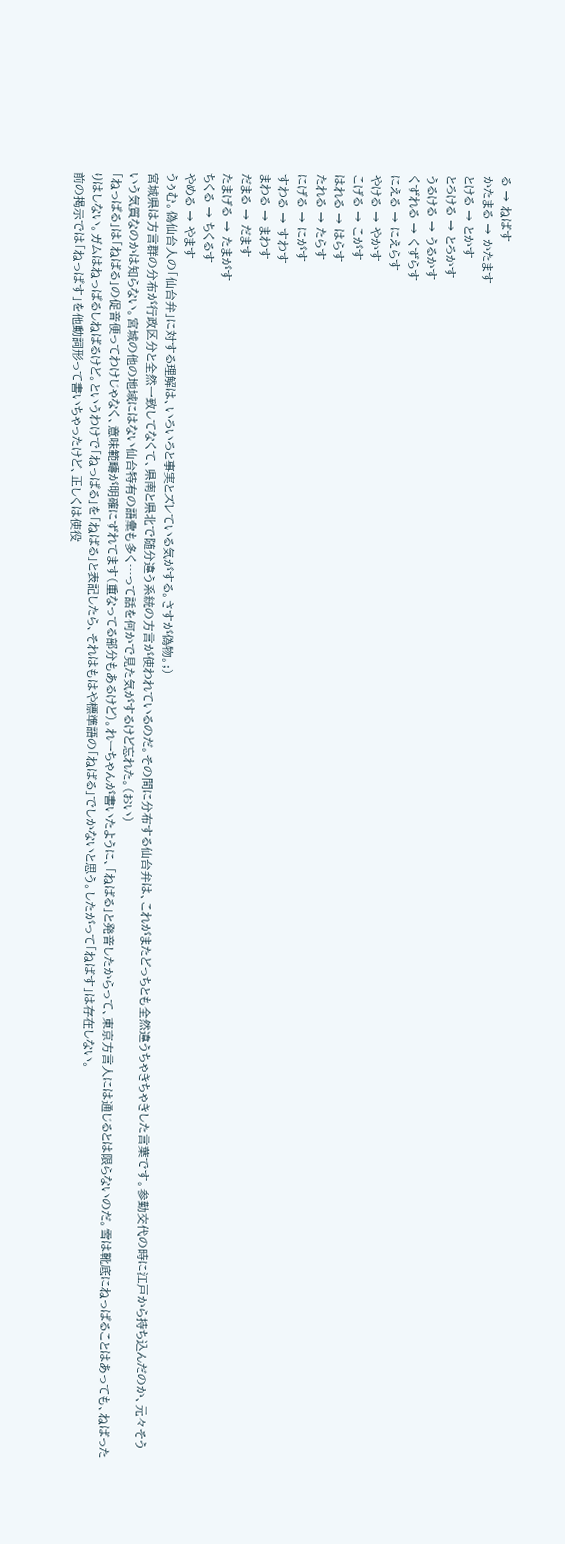る → ねばす
かたまる → かたます
とける → とかす
とろける → とろかす
うるける → うるかす
くずれる → くずらす
にえる → にえらす
やける → やかす
こげる → こがす
はれる → はらす
たれる → たらす
にげる → にがす
すわる → すわす
まわる → まわす
だまる → だます
たまげる → たまがす
ちくる → ちくるす
やめる → やます
うぅむ。偽仙台人の「仙台弁」に対する理解は、いろいろと事実とズレている気がする。さすが偽物。;)
宮城県は方言群の分布が行政区分と全然一致してなくて、県南と県北で随分違う系統の方言が使われているのだ。その間に分布する仙台弁は、これがまたどっちとも全然違うちゃきちゃきした言葉です。参勤交代の時に江戸から持ち込んだのか、元々そういう気質なのかは知らない。宮城の他の地域にはない仙台特有の語彙も多く…って話を何かで見た気がするけど忘れた。(おい)
「ねっぱる」は「ねばる」の促音便ってわけじゃなく、意味範疇が明確にずれてます(重なってる部分もあるけど)。れーちゃんが書いたように、「ねばる」と発音したからって、東京方言人には通じるとは限らないのだ。雪は靴底にねっぱることはあっても、ねばったりはしない。ガムはねっぱるしねばるけど。というわけで「ねっぱる」を「ねばる」と表記したら、それはもはや標準語の「ねばる」でしかないと思う。したがって「ねばす」は存在しない。
前の掲示では「ねっぱす」を他動詞形って書いちゃったけど、正しくは使役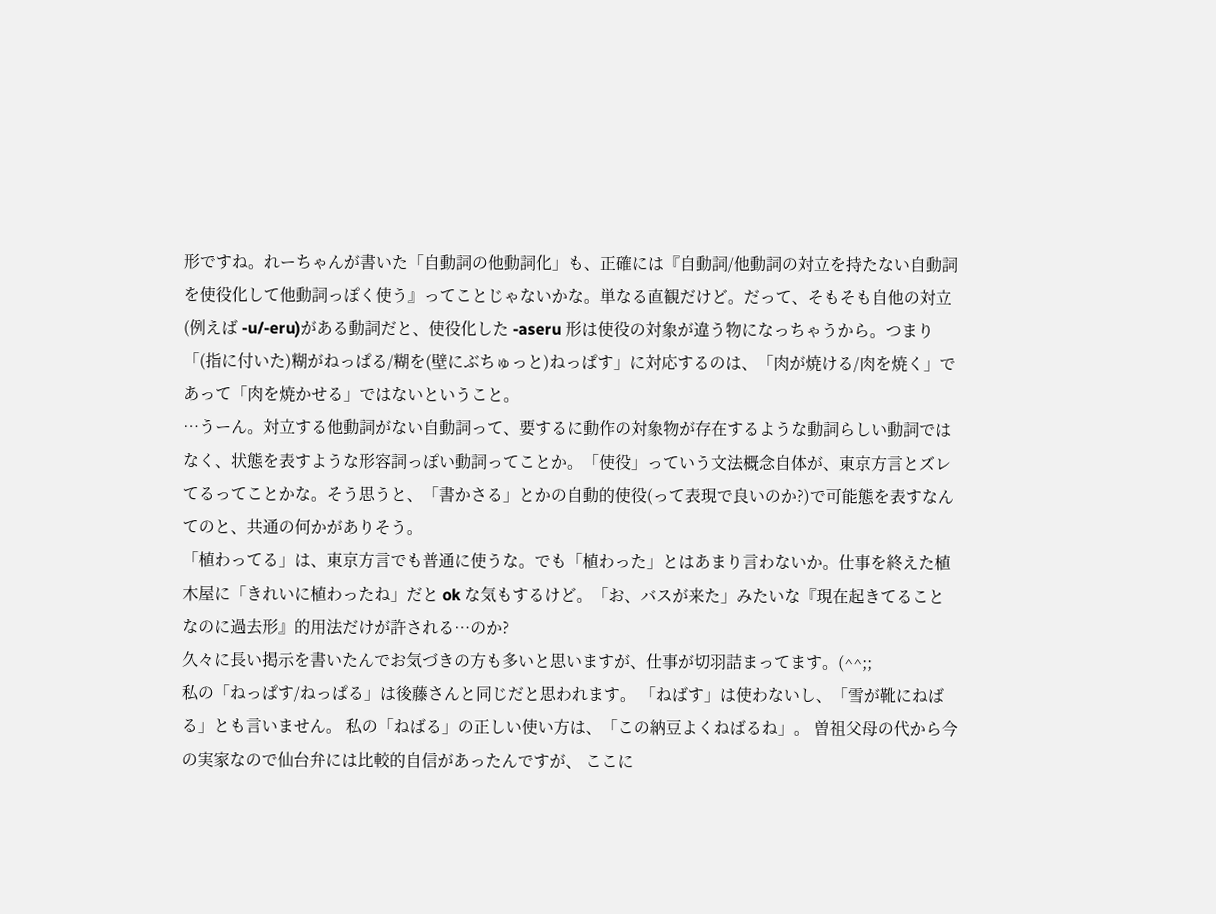形ですね。れーちゃんが書いた「自動詞の他動詞化」も、正確には『自動詞/他動詞の対立を持たない自動詞を使役化して他動詞っぽく使う』ってことじゃないかな。単なる直観だけど。だって、そもそも自他の対立(例えば -u/-eru)がある動詞だと、使役化した -aseru 形は使役の対象が違う物になっちゃうから。つまり「(指に付いた)糊がねっぱる/糊を(壁にぶちゅっと)ねっぱす」に対応するのは、「肉が焼ける/肉を焼く」であって「肉を焼かせる」ではないということ。
…うーん。対立する他動詞がない自動詞って、要するに動作の対象物が存在するような動詞らしい動詞ではなく、状態を表すような形容詞っぽい動詞ってことか。「使役」っていう文法概念自体が、東京方言とズレてるってことかな。そう思うと、「書かさる」とかの自動的使役(って表現で良いのか?)で可能態を表すなんてのと、共通の何かがありそう。
「植わってる」は、東京方言でも普通に使うな。でも「植わった」とはあまり言わないか。仕事を終えた植木屋に「きれいに植わったね」だと ok な気もするけど。「お、バスが来た」みたいな『現在起きてることなのに過去形』的用法だけが許される…のか?
久々に長い掲示を書いたんでお気づきの方も多いと思いますが、仕事が切羽詰まってます。(^^;;
私の「ねっぱす/ねっぱる」は後藤さんと同じだと思われます。 「ねばす」は使わないし、「雪が靴にねばる」とも言いません。 私の「ねばる」の正しい使い方は、「この納豆よくねばるね」。 曽祖父母の代から今の実家なので仙台弁には比較的自信があったんですが、 ここに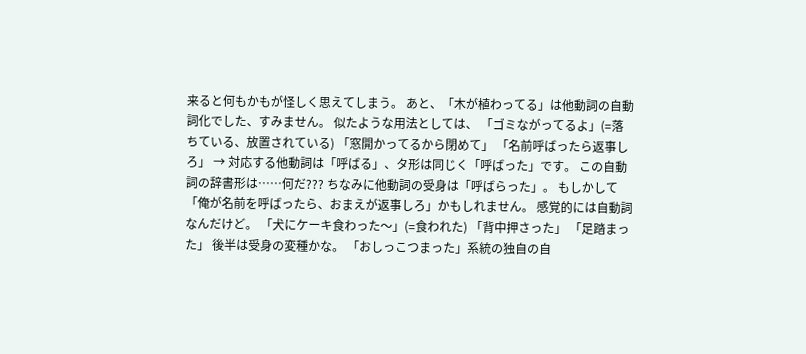来ると何もかもが怪しく思えてしまう。 あと、「木が植わってる」は他動詞の自動詞化でした、すみません。 似たような用法としては、 「ゴミながってるよ」(=落ちている、放置されている) 「窓開かってるから閉めて」 「名前呼ばったら返事しろ」 → 対応する他動詞は「呼ばる」、タ形は同じく「呼ばった」です。 この自動詞の辞書形は……何だ??? ちなみに他動詞の受身は「呼ばらった」。 もしかして「俺が名前を呼ばったら、おまえが返事しろ」かもしれません。 感覚的には自動詞なんだけど。 「犬にケーキ食わった〜」(=食われた) 「背中押さった」 「足踏まった」 後半は受身の変種かな。 「おしっこつまった」系統の独自の自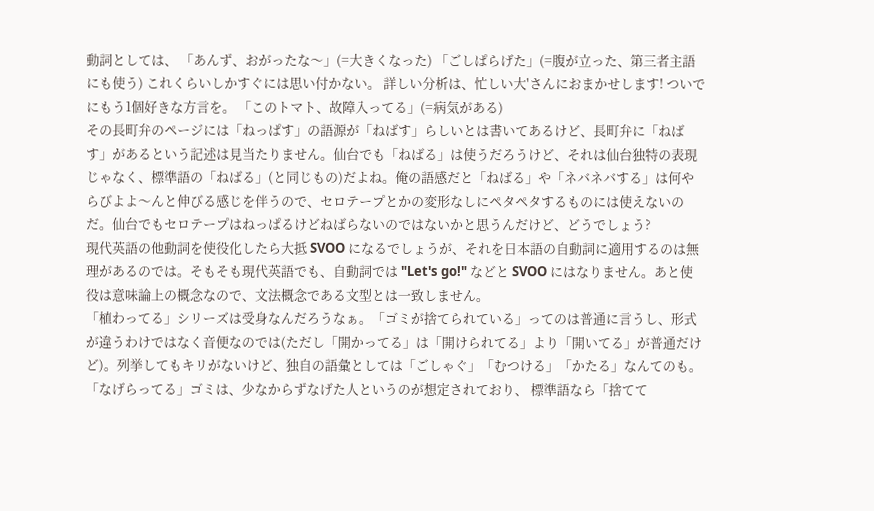動詞としては、 「あんず、おがったな〜」(=大きくなった) 「ごしぱらげた」(=腹が立った、第三者主語にも使う) これくらいしかすぐには思い付かない。 詳しい分析は、忙しい大'さんにおまかせします! ついでにもう1個好きな方言を。 「このトマト、故障入ってる」(=病気がある)
その長町弁のページには「ねっぱす」の語源が「ねばす」らしいとは書いてあるけど、長町弁に「ねばす」があるという記述は見当たりません。仙台でも「ねばる」は使うだろうけど、それは仙台独特の表現じゃなく、標準語の「ねばる」(と同じもの)だよね。俺の語感だと「ねばる」や「ネバネバする」は何やらびよよ〜んと伸びる感じを伴うので、セロテープとかの変形なしにペタペタするものには使えないのだ。仙台でもセロテープはねっぱるけどねばらないのではないかと思うんだけど、どうでしょう?
現代英語の他動詞を使役化したら大抵 SVOO になるでしょうが、それを日本語の自動詞に適用するのは無理があるのでは。そもそも現代英語でも、自動詞では "Let's go!" などと SVOO にはなりません。あと使役は意味論上の概念なので、文法概念である文型とは一致しません。
「植わってる」シリーズは受身なんだろうなぁ。「ゴミが捨てられている」ってのは普通に言うし、形式が違うわけではなく音便なのでは(ただし「開かってる」は「開けられてる」より「開いてる」が普通だけど)。列挙してもキリがないけど、独自の語彙としては「ごしゃぐ」「むつける」「かたる」なんてのも。
「なげらってる」ゴミは、少なからずなげた人というのが想定されており、 標準語なら「捨てて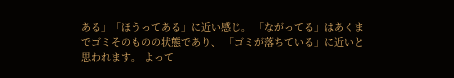ある」「ほうってある」に近い感じ。 「ながってる」はあくまでゴミそのものの状態であり、 「ゴミが落ちている」に近いと思われます。 よって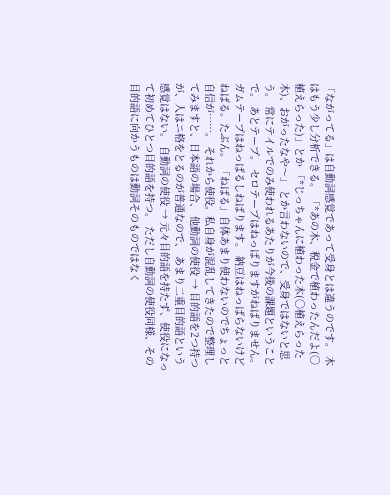「ながってる」は自動詞感覚であって受身とは違うのです。 木はもう少し分析できる。 「*あの木、税金で植わったんだよ(○植えらった)」とか 「*じっちゃんに植わった木(○植えらった木)、おがったなや〜」 とか言わないので、受身ではないと思う。 常にテイルでのみ使われるあたりが今後の課題ということで。 あとテープ。 セロテープはねっぱりますがねばりません。 ガムテープはねっぱるしねばります。 納豆はねっぱらないけどねばる。たぶん。 「ねばる」自体あまり使わないのでちょっと自信が……。 それから使役。私自身が混乱してきたので整理してみますと、日本語の場合、 他動詞の使役 → 目的語を2つ持つが、人はニ格をとるのが普通なので、 あまり二重目的語という感覚はない。 自動詞の使役 → 元々目的語を持たず、使役になって初めてひとつ目的語を持つ。 ただし自動詞の使役同様、その目的語に向かうものは動詞そのものではなく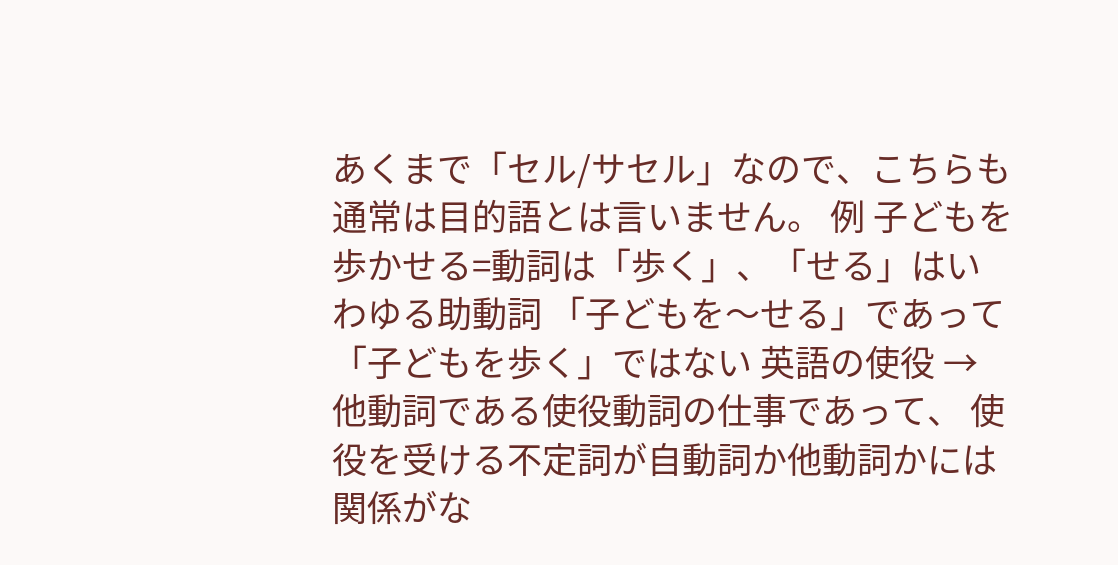あくまで「セル/サセル」なので、こちらも通常は目的語とは言いません。 例 子どもを歩かせる=動詞は「歩く」、「せる」はいわゆる助動詞 「子どもを〜せる」であって「子どもを歩く」ではない 英語の使役 → 他動詞である使役動詞の仕事であって、 使役を受ける不定詞が自動詞か他動詞かには関係がな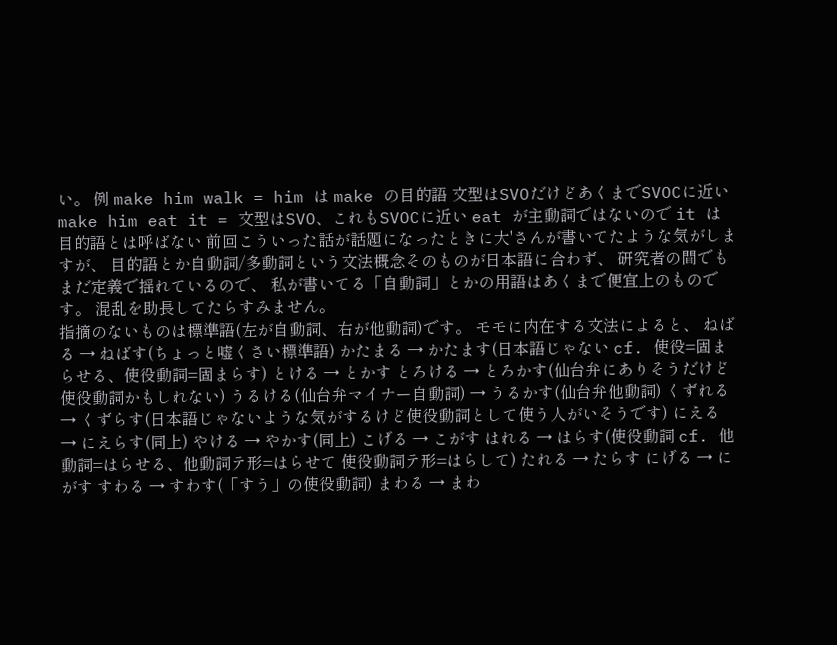い。 例 make him walk = him は make の目的語 文型はSVOだけどあくまでSVOCに近い make him eat it = 文型はSVO、これもSVOCに近い eat が主動詞ではないので it は目的語とは呼ばない 前回こういった話が話題になったときに大'さんが書いてたような気がしますが、 目的語とか自動詞/多動詞という文法概念そのものが日本語に合わず、 研究者の間でもまだ定義で揺れているので、 私が書いてる「自動詞」とかの用語はあくまで便宜上のものです。 混乱を助長してたらすみません。
指摘のないものは標準語(左が自動詞、右が他動詞)です。 モモに内在する文法によると、 ねばる → ねばす(ちょっと嘘くさい標準語) かたまる → かたます(日本語じゃない cf. 使役=固まらせる、使役動詞=固まらす) とける → とかす とろける → とろかす(仙台弁にありそうだけど使役動詞かもしれない) うるける(仙台弁マイナー自動詞) → うるかす(仙台弁他動詞) くずれる → くずらす(日本語じゃないような気がするけど使役動詞として使う人がいそうです) にえる → にえらす(同上) やける → やかす(同上) こげる → こがす はれる → はらす(使役動詞 cf. 他動詞=はらせる、他動詞テ形=はらせて 使役動詞テ形=はらして) たれる → たらす にげる → にがす すわる → すわす(「すう」の使役動詞) まわる → まわ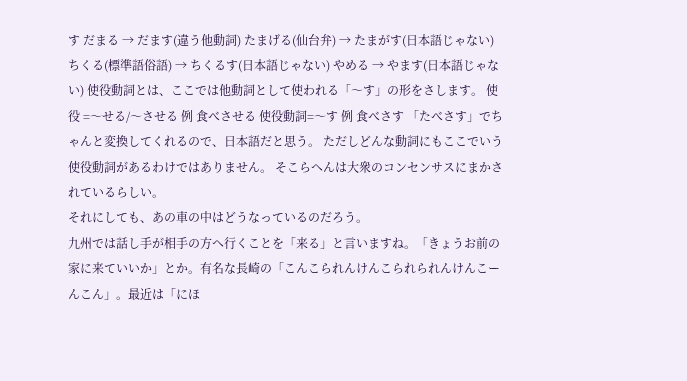す だまる → だます(違う他動詞) たまげる(仙台弁) → たまがす(日本語じゃない) ちくる(標準語俗語) → ちくるす(日本語じゃない) やめる → やます(日本語じゃない) 使役動詞とは、ここでは他動詞として使われる「〜す」の形をさします。 使役 =〜せる/〜させる 例 食べさせる 使役動詞=〜す 例 食べさす 「たべさす」でちゃんと変換してくれるので、日本語だと思う。 ただしどんな動詞にもここでいう使役動詞があるわけではありません。 そこらへんは大衆のコンセンサスにまかされているらしい。
それにしても、あの車の中はどうなっているのだろう。
九州では話し手が相手の方へ行くことを「来る」と言いますね。「きょうお前の家に来ていいか」とか。有名な長崎の「こんこられんけんこられられんけんこーんこん」。最近は「にほ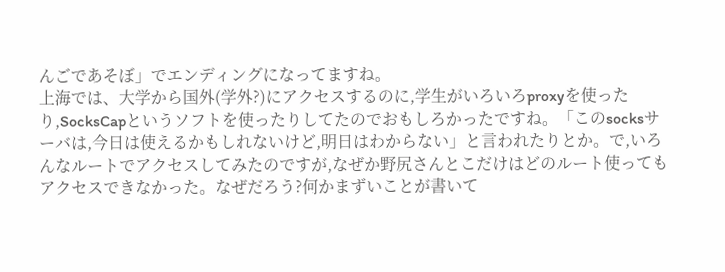んごであそぼ」でエンディングになってますね。
上海では、大学から国外(学外?)にアクセスするのに,学生がいろいろproxyを使ったり,SocksCapというソフトを使ったりしてたのでおもしろかったですね。「このsocksサーバは,今日は使えるかもしれないけど,明日はわからない」と言われたりとか。で,いろんなルートでアクセスしてみたのですが,なぜか野尻さんとこだけはどのルート使ってもアクセスできなかった。なぜだろう?何かまずいことが書いて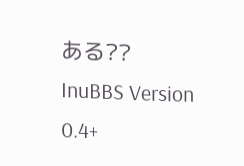ある??
InuBBS Version 0.4+